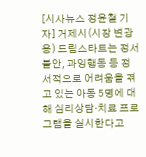[시사뉴스 정윤철 기자] 거제시(시장 변광용) 드림스타트는 정서불안, 과잉행동 등 정서적으로 어려움을 겪고 있는 아동 5명에 대해 심리상담·치료 프로그램을 실시한다고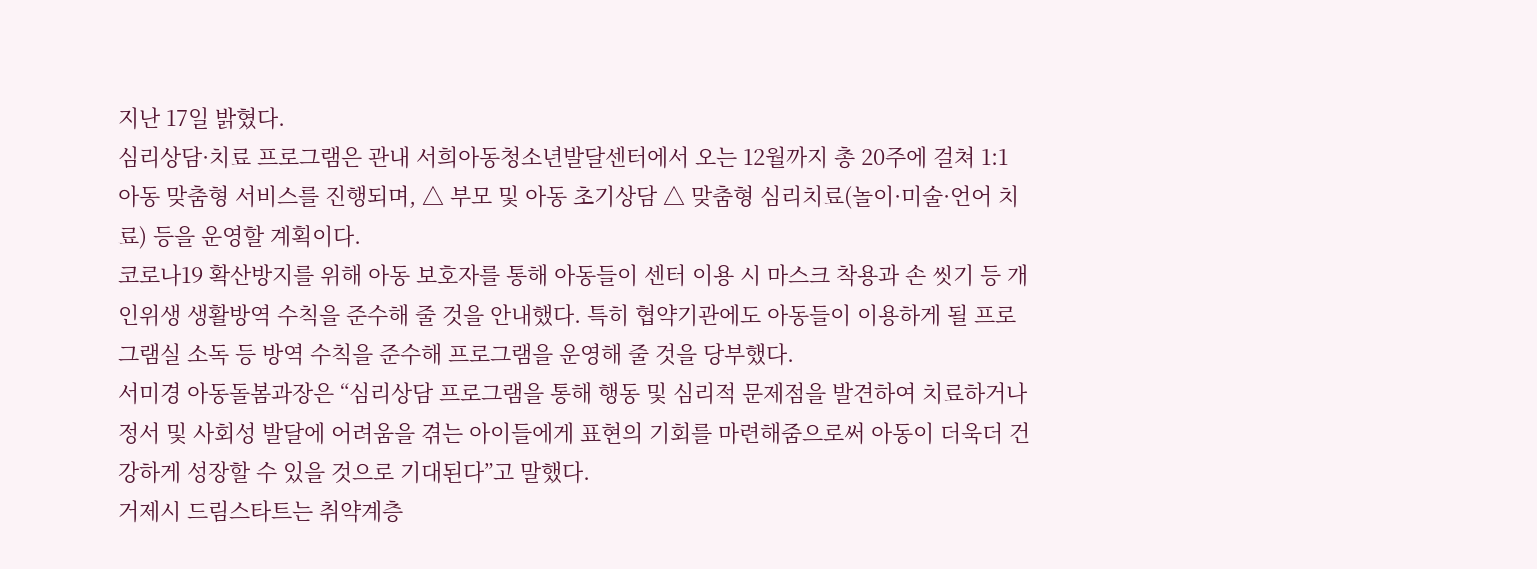지난 17일 밝혔다.
심리상담·치료 프로그램은 관내 서희아동청소년발달센터에서 오는 12월까지 총 20주에 걸쳐 1:1 아동 맞춤형 서비스를 진행되며, △ 부모 및 아동 초기상담 △ 맞춤형 심리치료(놀이·미술·언어 치료) 등을 운영할 계획이다.
코로나19 확산방지를 위해 아동 보호자를 통해 아동들이 센터 이용 시 마스크 착용과 손 씻기 등 개인위생 생활방역 수칙을 준수해 줄 것을 안내했다. 특히 협약기관에도 아동들이 이용하게 될 프로그램실 소독 등 방역 수칙을 준수해 프로그램을 운영해 줄 것을 당부했다.
서미경 아동돌봄과장은 “심리상담 프로그램을 통해 행동 및 심리적 문제점을 발견하여 치료하거나 정서 및 사회성 발달에 어려움을 겪는 아이들에게 표현의 기회를 마련해줌으로써 아동이 더욱더 건강하게 성장할 수 있을 것으로 기대된다”고 말했다.
거제시 드림스타트는 취약계층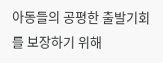아동들의 공평한 출발기회를 보장하기 위해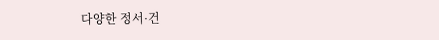다양한 정서·건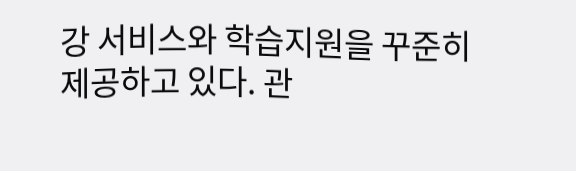강 서비스와 학습지원을 꾸준히 제공하고 있다. 관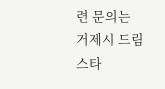련 문의는 거제시 드림스타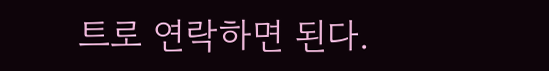트로 연락하면 된다.